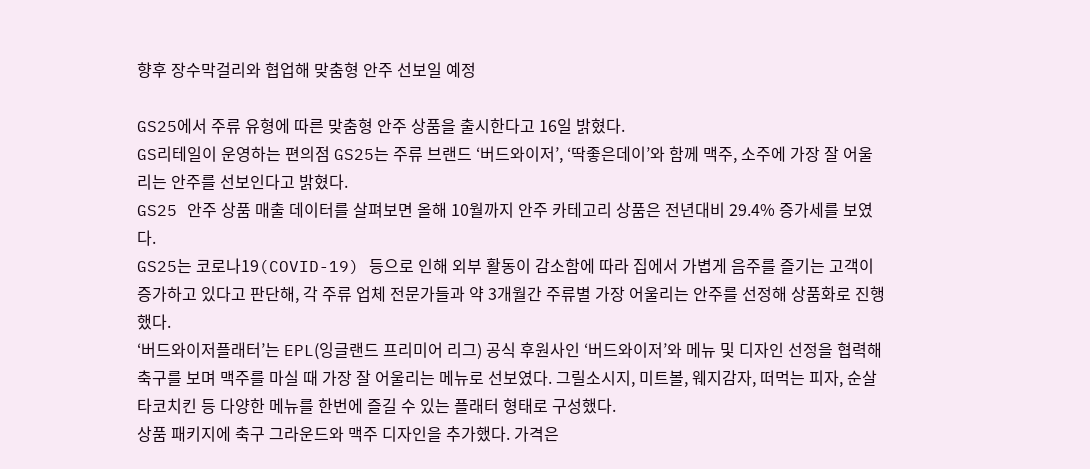향후 장수막걸리와 협업해 맞춤형 안주 선보일 예정

GS25에서 주류 유형에 따른 맞춤형 안주 상품을 출시한다고 16일 밝혔다.
GS리테일이 운영하는 편의점 GS25는 주류 브랜드 ‘버드와이저’, ‘딱좋은데이’와 함께 맥주, 소주에 가장 잘 어울리는 안주를 선보인다고 밝혔다.
GS25 안주 상품 매출 데이터를 살펴보면 올해 10월까지 안주 카테고리 상품은 전년대비 29.4% 증가세를 보였다.
GS25는 코로나19(COVID-19) 등으로 인해 외부 활동이 감소함에 따라 집에서 가볍게 음주를 즐기는 고객이 증가하고 있다고 판단해, 각 주류 업체 전문가들과 약 3개월간 주류별 가장 어울리는 안주를 선정해 상품화로 진행했다.
‘버드와이저플래터’는 EPL(잉글랜드 프리미어 리그) 공식 후원사인 ‘버드와이저’와 메뉴 및 디자인 선정을 협력해 축구를 보며 맥주를 마실 때 가장 잘 어울리는 메뉴로 선보였다. 그릴소시지, 미트볼, 웨지감자, 떠먹는 피자, 순살타코치킨 등 다양한 메뉴를 한번에 즐길 수 있는 플래터 형태로 구성했다.
상품 패키지에 축구 그라운드와 맥주 디자인을 추가했다. 가격은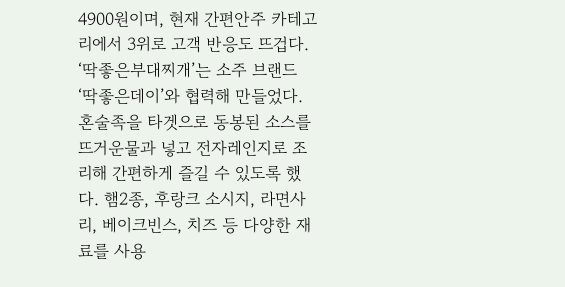4900원이며, 현재 간편안주 카테고리에서 3위로 고객 반응도 뜨겁다.
‘딱좋은부대찌개’는 소주 브랜드 ‘딱좋은데이’와 협력해 만들었다. 혼술족을 타겟으로 동봉된 소스를 뜨거운물과 넣고 전자레인지로 조리해 간편하게 즐길 수 있도록 했다. 햄2종, 후랑크 소시지, 라면사리, 베이크빈스, 치즈 등 다양한 재료를 사용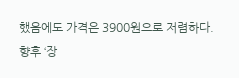했음에도 가격은 3900원으로 저렴하다.
향후 ‘장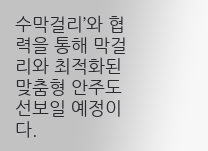수막걸리’와 협력을 통해 막걸리와 최적화된 맞춤형 안주도 선보일 예정이다.